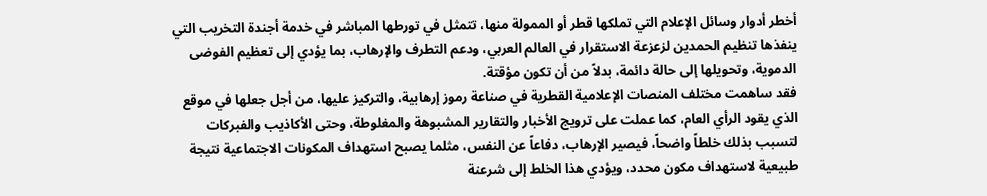أخطر أدوار وسائل الإعلام التي تملكها قطر أو الممولة منها، تتمثل في تورطها المباشر في خدمة أجندة التخريب التي ينفذها تنظيم الحمدين لزعزعة الاستقرار في العالم العربي، ودعم التطرف والإرهاب، بما يؤدي إلى تعظيم الفوضى الدموية، وتحويلها إلى حالة دائمة، بدلاً من أن تكون مؤقتة.
فقد ساهمت مختلف المنصات الإعلامية القطرية في صناعة رموز إرهابية، والتركيز عليها، من أجل جعلها في موقع الذي يقود الرأي العام، كما عملت على ترويج الأخبار والتقارير المشبوهة والمغلوطة، وحتى الأكاذيب والفبركات لتسبب بذلك خلطاً واضحاً، فيصير الإرهاب، دفاعاً عن النفس، مثلما يصبح استهداف المكونات الاجتماعية نتيجة طبيعية لاستهداف مكون محدد، ويؤدي هذا الخلط إلى شرعنة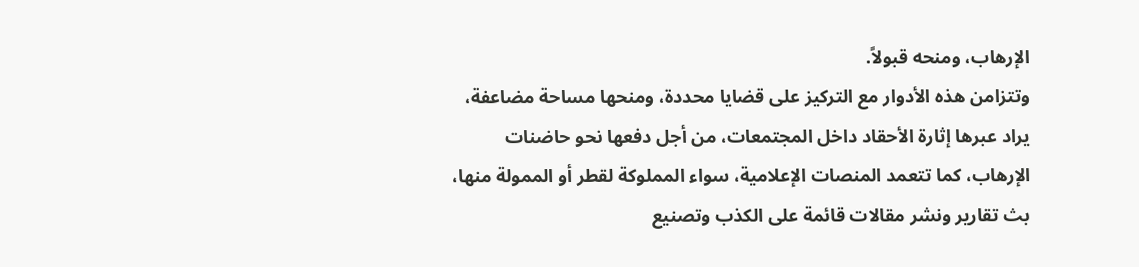الإرهاب، ومنحه قبولاً.
وتتزامن هذه الأدوار مع التركيز على قضايا محددة، ومنحها مساحة مضاعفة، يراد عبرها إثارة الأحقاد داخل المجتمعات، من أجل دفعها نحو حاضنات الإرهاب، كما تتعمد المنصات الإعلامية، سواء المملوكة لقطر أو الممولة منها، بث تقارير ونشر مقالات قائمة على الكذب وتصنيع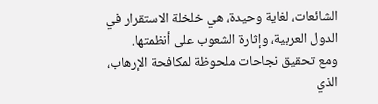الشائعات، لغاية وحيدة، هي خلخلة الاستقرار في الدول العربية، وإثارة الشعوب على أنظمتها.
ومع تحقيق نجاحات ملحوظة لمكافحة الإرهاب، الذي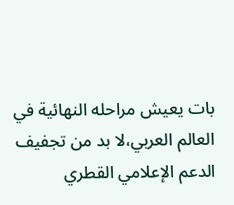بات يعيش مراحله النهائية في العالم العربي،لا بد من تجفيف الدعم الإعلامي القطري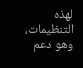لهذه التنظيمات، وهو دعم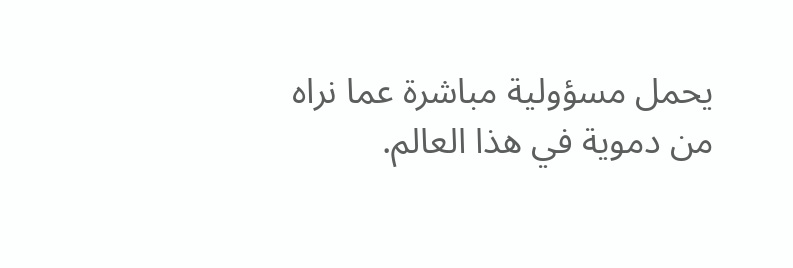يحمل مسؤولية مباشرة عما نراه من دموية في هذا العالم.